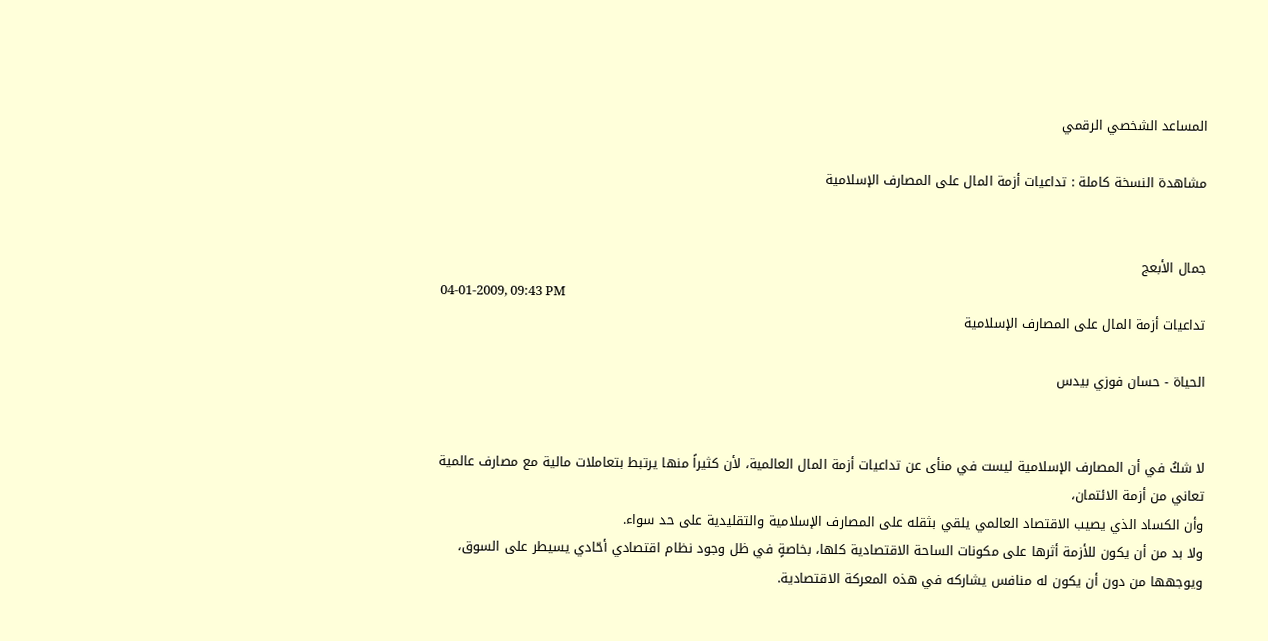المساعد الشخصي الرقمي

مشاهدة النسخة كاملة : تداعيات أزمة المال على المصارف الإسلامية


جمال الأبعج
04-01-2009, 09:43 PM
تداعيات أزمة المال على المصارف الإسلامية

الحياة - حسان فوزي بيدس


لا شكُ في أن المصارف الإسلامية ليست في منأى عن تداعيات أزمة المال العالمية، لأن كثيراً منها يرتبط بتعاملات مالية مع مصارف عالمية تعاني من أزمة الائتمان،
وأن الكساد الذي يصيب الاقتصاد العالمي يلقي بثقله على المصارف الإسلامية والتقليدية على حد سواء.
ولا بد من أن يكون للأزمة أثرها على مكونات الساحة الاقتصادية كلها، بخاصةٍ في ظل وجود نظام اقتصادي أحّادي يسيطر على السوق، ويوجهها من دون أن يكون له منافس يشاركه في هذه المعركة الاقتصادية.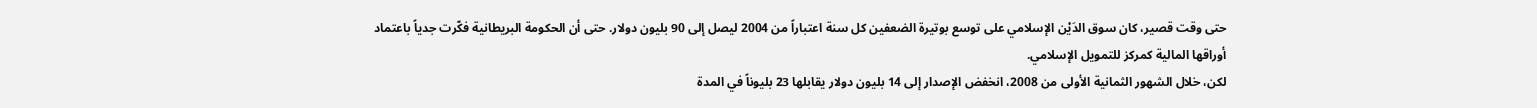حتى وقت قصير، كان سوق الدَيْن الإسلامي على توسع بوتيرة الضعفين كل سنة اعتباراً من 2004 ليصل إلى 90 بليون دولار. حتى أن الحكومة البريطانية فكّرت جدياً باعتماد أوراقها المالية كمركز للتمويل الإسلامي.
لكن، خلال الشهور الثمانية الأولى من 2008، انخفض الإصدار إلى 14 بليون دولار يقابلها 23 بليوناً في المدة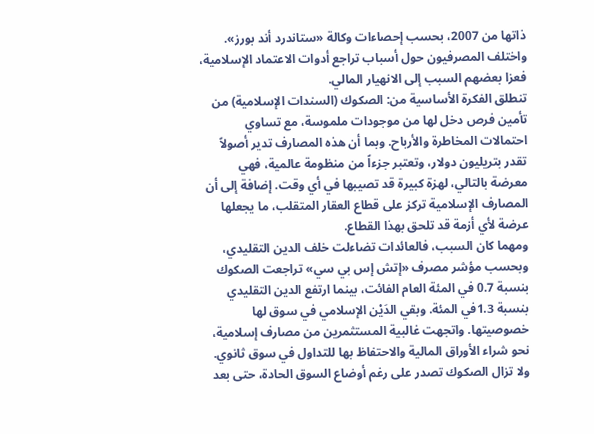ذاتها من 2007، بحسب إحصاءات وكالة «ستاندرد أند بورز». واختلف المصرفيون حول أسباب تراجع أدوات الاعتماد الإسلامية، فعزا بعضهم السبب إلى الانهيار المالي.
تنطلق الفكرة الأساسية من: الصكوك (السندات الإسلامية) من تأمين فرص دخل لها من موجودات ملموسة، مع تساوي احتمالات المخاطرة والأرباح. وبما أن هذه المصارف تدير أصولاً تقدر بتريليون دولار، وتعتبر جزءاً من منظومة عالمية، فهي معرضة بالتالي، لهزة كبيرة قد تصيبها في أي وقت. إضافة إلى أن المصارف الإسلامية تركز على قطاع العقار المتقلب، ما يجعلها عرضة لأي أزمة قد تلحق بهذا القطاع.
ومهما كان السبب، فالعائدات تضاءلت خلف الدين التقليدي، وبحسب مؤشر مصرف «إتش إس بي سي» تراجعت الصكوك بنسبة 0.7 في المئة العام الفائت، بينما ارتفع الدين التقليدي بنسبة 1.3في المئة. وبقي الدَيْن الإسلامي في سوق لها خصوصيتها. واتجهت غالبية المستثمرين من مصارف إسلامية، نحو شراء الأوراق المالية والاحتفاظ بها للتداول في سوق ثانوي. ولا تزال الصكوك تصدر على رغم أوضاع السوق الحادة، حتى بعد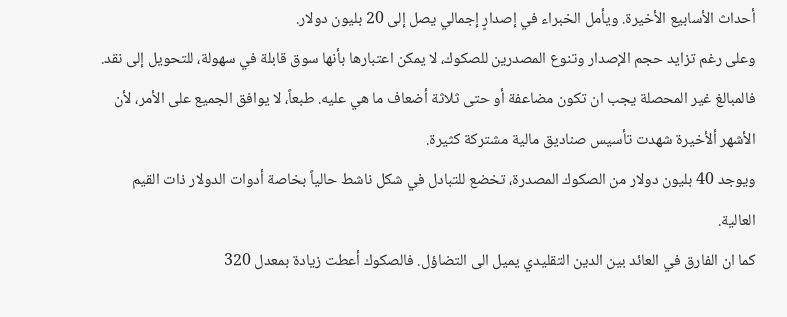أحداث الأسابيع الأخيرة. ويأمل الخبراء في إصدارٍ إجمالي يصل إلى 20 بليون دولار.
وعلى رغم تزايد حجم الإصدار وتنوع المصدرين للصكوك، لا يمكن اعتبارها بأنها سوق قابلة في سهولة، للتحويل إلى نقد. فالمبالغ غير المحصلة يجب ان تكون مضاعفة أو حتى ثلاثة أضعاف ما هي عليه. طبعاً، لا يوافق الجميع على الأمر، لأن الأشهر ألأخيرة شهدت تأسيس صناديق مالية مشتركة كثيرة.
ويوجد 40 بليون دولار من الصكوك المصدرة، تخضع للتبادل في شكل ناشط حالياً بخاصة أدوات الدولار ذات القيم العالية.
كما ان الفارق في العائد بين الدين التقليدي يميل الى التضاؤل. فالصكوك أعطت زيادة بمعدل 320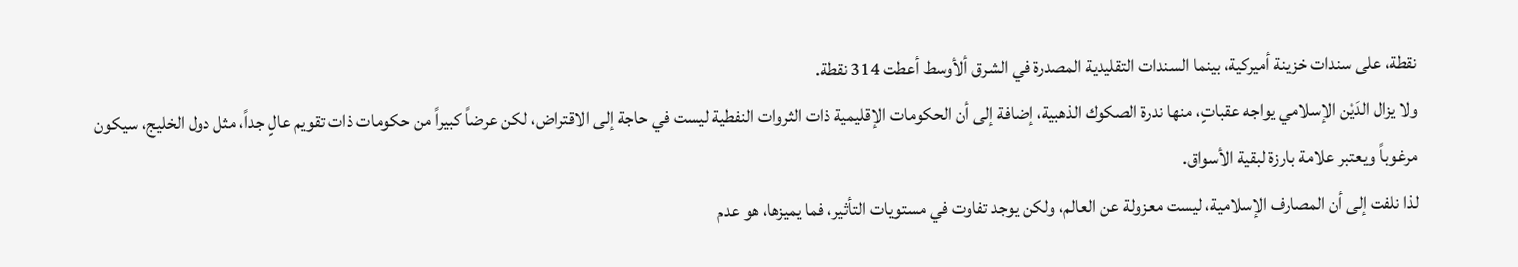نقطة، على سندات خزينة أميركية، بينما السندات التقليدية المصدرة في الشرق ألأوسط أعطت 314 نقطة.
ولا يزال الدَيْن الإسلامي يواجه عقباتٍ، منها ندرة الصكوك الذهبية، إضافة إلى أن الحكومات الإقليمية ذات الثروات النفطية ليست في حاجة إلى الاقتراض، لكن عرضاً كبيراً من حكومات ذات تقويم عالٍ جداً، مثل دول الخليج، سيكون مرغوباً ويعتبر علامة بارزة لبقية الأسواق.
لذا نلفت إلى أن المصارف الإسلامية، ليست معزولة عن العالم، ولكن يوجد تفاوت في مستويات التأثير، فما يميزها، هو عدم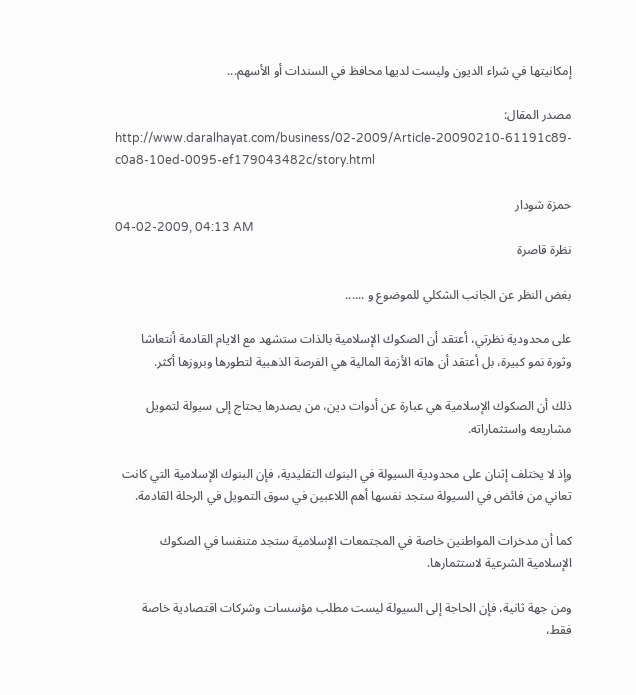إمكانيتها في شراء الديون وليست لديها محافظ في السندات أو الأسهم...

مصدر المقال:
http://www.daralhayat.com/business/02-2009/Article-20090210-61191c89-c0a8-10ed-0095-ef179043482c/story.html

حمزة شودار
04-02-2009, 04:13 AM
نظرة قاصرة

بغض النظر عن الجانب الشكلي للموضوع و ......

على محدودية نظرتي، أعتقد أن الصكوك الإسلامية بالذات ستشهد مع الايام القادمة أنتعاشا وثورة نمو كبيرة، بل أعتقد أن هاته الأزمة المالية هي الفرصة الذهبية لتطورها وبروزها أكثر.

ذلك أن الصكوك الإسلامية هي عبارة عن أدوات دين، من يصدرها يحتاج إلى سيولة لتمويل مشاريعه واستثماراته.

وإذ لا يختلف إثنان على محدودية السيولة في البنوك التقليدية، فإن البنوك الإسلامية التي كانت تعاني من فائض في السيولة ستجد نفسها أهم اللاعبين في سوق التمويل في الرحلة القادمة.

كما أن مدخرات المواطنين خاصة في المجتمعات الإسلامية ستجد متنفسا في الصكوك الإسلامية الشرعية لاستثمارها.

ومن جهة ثانية، فإن الحاجة إلى السيولة ليست مطلب مؤسسات وشركات اقتصادية خاصة فقط،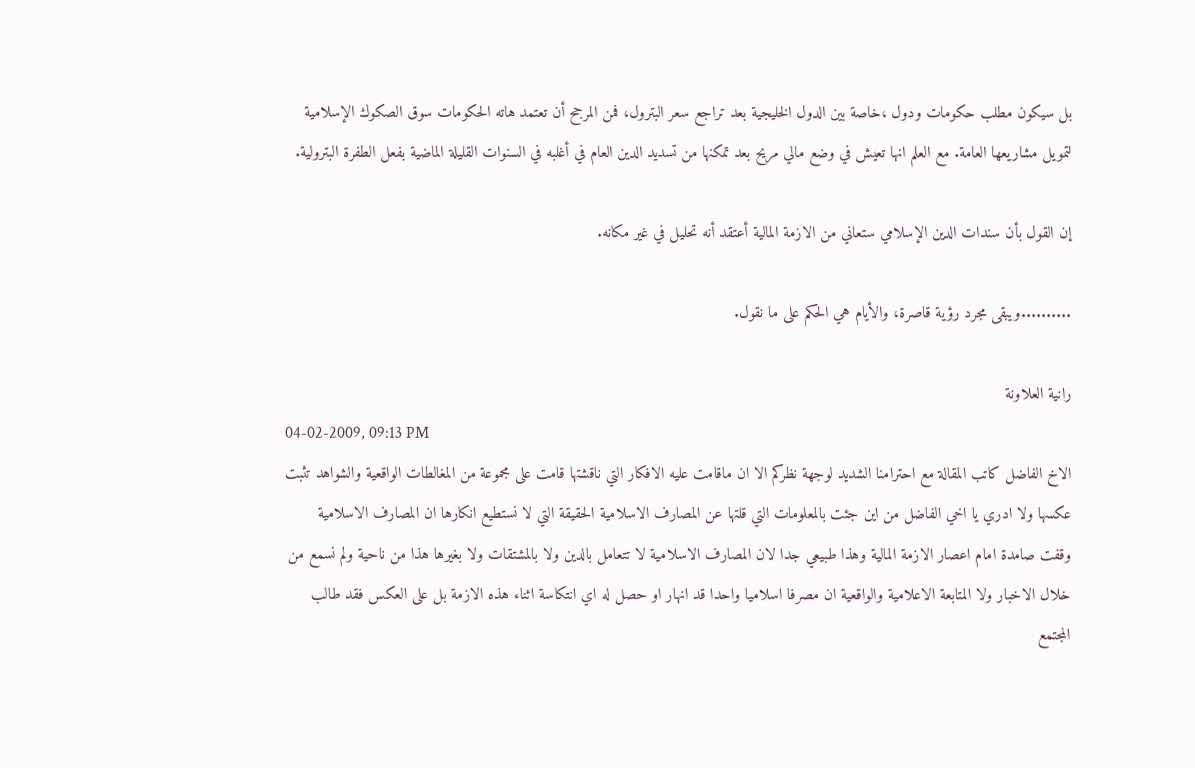بل سيكون مطلب حكومات ودول ،خاصة بين الدول الخليجية بعد تراجع سعر البترول، فمن المرجح أن تعتمد هاته الحكومات سوق الصكوك الإسلامية لتمويل مشاريعها العامة. مع العلم انها تعيش في وضع مالي مريح بعد تمكنها من تسديد الدين العام في أغلبه في السنوات القليلة الماضية بفعل الطفرة البترولية.

إن القول بأن سندات الدين الإسلامي ستعاني من الازمة المالية أعتقد أنه تحليل في غير مكانه.

..........ويبقى مجرد رؤية قاصرة، والأيام هي الحكم على ما نقول.

رانية العلاونة
04-02-2009, 09:13 PM
الاخ الفاضل كاتب المقالة مع احترامنا الشديد لوجهة نظركم الا ان ماقامت عليه الافكار التي ناقشتها قامت على مجموعة من المغالطات الواقعية والشواهد تثبت عكسها ولا ادري يا اخي الفاضل من اين جئت بالمعلومات التي قلتها عن المصارف الاسلامية الحقيقة التي لا نستطيع انكارها ان المصارف الاسلامية وقفت صامدة امام اعصار الازمة المالية وهذا طبيعي جدا لان المصارف الاسلامية لا تتعامل بالدين ولا بالمشتقات ولا بغيرها هذا من ناحية ولم نسمع من خلال الاخبار ولا المتابعة الاعلامية والواقعية ان مصرفا اسلاميا واحدا قد انهار او حصل له اي انتكاسة اثناء هذه الازمة بل على العكس فقد طالب المجتمع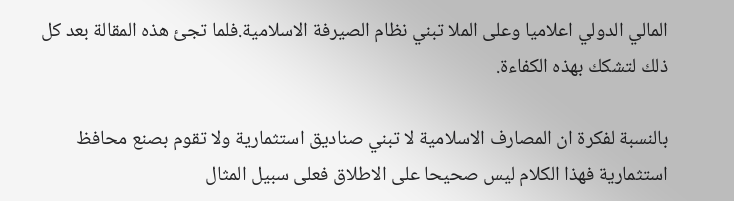المالي الدولي اعلاميا وعلى الملا تبني نظام الصيرفة الاسلامية.فلما تجئ هذه المقالة بعد كل ذلك لتشكك بهذه الكفاءة.

بالنسبة لفكرة ان المصارف الاسلامية لا تبني صناديق استثمارية ولا تقوم بصنع محافظ استثمارية فهذا الكلام ليس صحيحا على الاطلاق فعلى سبيل المثال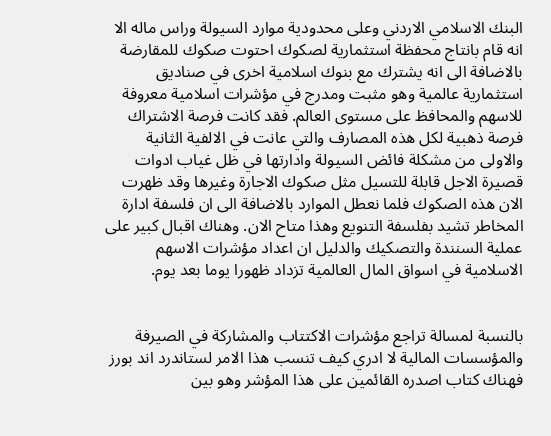البنك الاسلامي الاردني وعلى محدودية موارد السيولة وراس ماله الا انه قام بانتاج محفظة استثمارية لصكوك احتوت صكوك للمقارضة بالاضافة الى انه يشترك مع بنوك اسلامية اخرى في صناديق استثمارية عالمية وهو مثبت ومدرج في مؤشرات اسلامية معروفة للاسهم والمحافظ على مستوى العالم. فقد كانت فرصة الاشتراك فرصة ذهبية لكل هذه المصارف والتي عانت في الالفية الثانية والاولى من مشكلة فائض السيولة وادارتها في ظل غياب ادوات قصيرة الاجل قابلة للتسيل مثل صكوك الاجارة وغيرها وقد ظهرت الان هذه الصكوك فلما نعطل الموارد بالاضافة الى ان فلسفة ادارة المخاطر تشيد بفلسفة التنويع وهذا متاح الان. وهناك اقبال كبير على عملية السنندة والتصكيك والدليل ان اعداد مؤشرات الاسهم الاسلامية في اسواق المال العالمية تزداد ظهورا يوما بعد يوم.


بالنسبة لمسالة تراجع مؤشرات الاكتتاب والمشاركة في الصيرفة والمؤسسات المالية لا ادري كيف تنسب هذا الامر لستاندرد اند بورز فهناك كتاب اصدره القائمين على هذا المؤشر وهو بين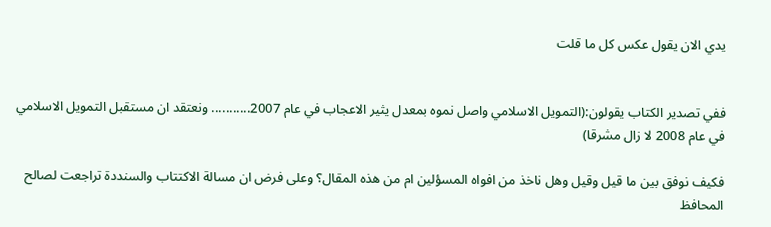يدي الان يقول عكس كل ما قلت


ففي تصدير الكتاب يقولون:(التمويل الاسلامي واصل نموه بمعدل يثير الاعجاب في عام 2007........... ونعتقد ان مستقبل التمويل الاسلامي في عام 2008 لا زال مشرقا)

فكيف نوفق بين ما قيل وقيل وهل ناخذ من افواه المسؤلين ام من هذه المقال؟ وعلى فرض ان مسالة الاكتتاب والسنددة تراجعت لصالح المحافظ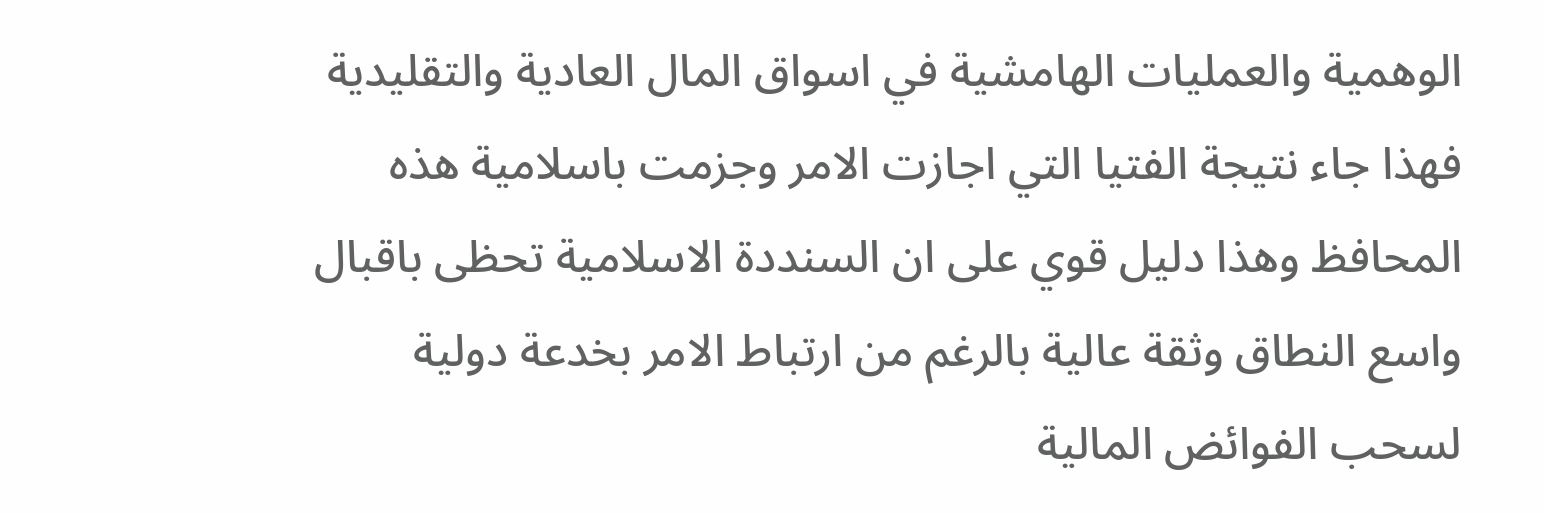الوهمية والعمليات الهامشية في اسواق المال العادية والتقليدية فهذا جاء نتيجة الفتيا التي اجازت الامر وجزمت باسلامية هذه المحافظ وهذا دليل قوي على ان السنددة الاسلامية تحظى باقبال واسع النطاق وثقة عالية بالرغم من ارتباط الامر بخدعة دولية لسحب الفوائض المالية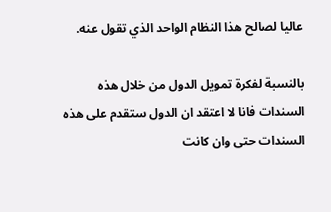عاليا لصالح هذا النظام الواحد الذي تقول عنه.

بالنسبة لفكرة تمويل الدول من خلال هذه السندات فانا لا اعتقد ان الدول ستقدم على هذه السندات حتى وان كانت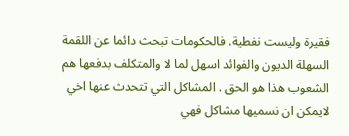فقيرة وليست نفطية. فالحكومات تبحث دائما عن اللقمة السهلة الديون والفوائد اسهل لما لا والمتكلف بدفعها هم الشعوب هذا هو الحق . المشاكل التي تتحدث عنها اخي لايمكن ان نسميها مشاكل فهي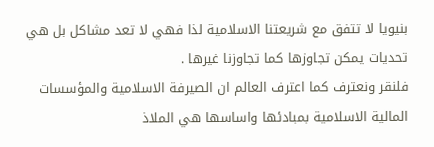بنيويا لا تتفق مع شريعتنا الاسلامية لذا فهي لا تعد مشاكل بل هي تحديات يمكن تجاوزها كما تجاوزنا غيرها .
فلنقر ونعترف كما اعترف العالم ان الصيرفة الاسلامية والمؤسسات المالية الاسلامية بمبادئها واساسها هي الملاذ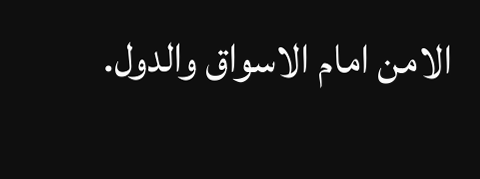الامن امام الاسواق والدول.